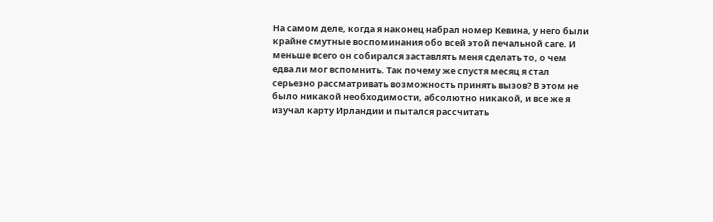На самом деле, когда я наконец набрал номер Кевина, у него были крайне смутные воспоминания обо всей этой печальной саге. И меньше всего он собирался заставлять меня сделать то, о чем едва ли мог вспомнить. Так почему же спустя месяц я стал серьезно рассматривать возможность принять вызов? В этом не было никакой необходимости, абсолютно никакой, и все же я изучал карту Ирландии и пытался рассчитать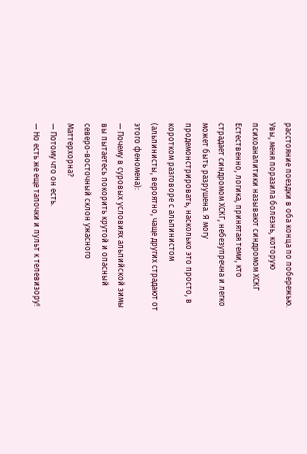расстояние поездки в оба конца по побережью. Увы, меня поразила болезнь, которую психоаналитики называют синдромом ХСКГ
Естественно, логика, принятая теми, кто страдает синдромом ХСКГ, небезупречна и легко может быть разрушена. Я могу продемонстрировать, насколько это просто, в коротком разговоре с альпинистом (альпинисты, вероятно, чаще других страдают от этого феномена):
— Почему в суровых условиях альпийской зимы вы пытаетесь покорить крутой и опасный северо-восточный склон ужасного Маттерхорна?
— Потому что он есть.
— Но есть же еще тапочки и пульт к телевизору!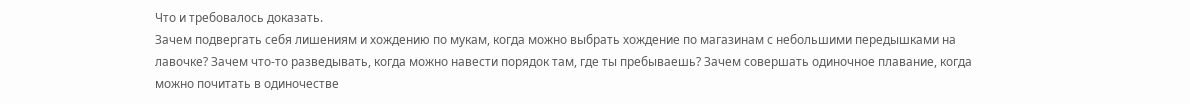Что и требовалось доказать.
Зачем подвергать себя лишениям и хождению по мукам, когда можно выбрать хождение по магазинам с небольшими передышками на лавочке? Зачем что-то разведывать, когда можно навести порядок там, где ты пребываешь? Зачем совершать одиночное плавание, когда можно почитать в одиночестве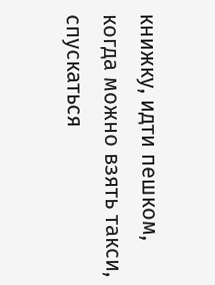книжку, идти пешком, когда можно взять такси, спускаться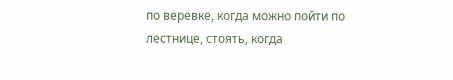по веревке, когда можно пойти по лестнице, стоять, когда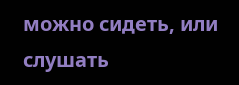можно сидеть, или слушать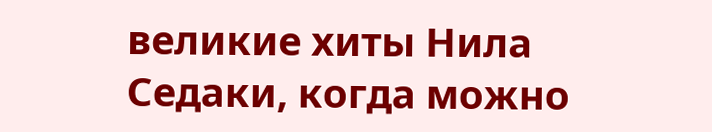великие хиты Нила Седаки, когда можно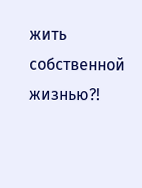жить собственной жизнью?!